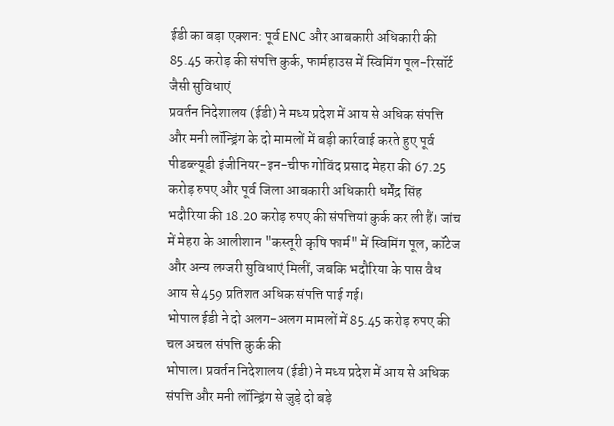ईडी का बड़ा एक्शन: पूर्व ENC और आबकारी अधिकारी की 85.45 करोड़ की संपत्ति कुर्क, फार्महाउस में स्विमिंग पूल-रिसॉर्ट जैसी सुविधाएं
प्रवर्तन निदेशालय (ईडी) ने मध्य प्रदेश में आय से अधिक संपत्ति और मनी लॉन्ड्रिंग के दो मामलों में बड़ी कार्रवाई करते हुए पूर्व पीडब्ल्यूडी इंजीनियर-इन-चीफ गोविंद प्रसाद मेहरा की 67.25 करोड़ रुपए और पूर्व जिला आबकारी अधिकारी धर्मेंद्र सिंह भदौरिया की 18.20 करोड़ रुपए की संपत्तियां कुर्क कर ली हैं। जांच में मेहरा के आलीशान "कस्तूरी कृषि फार्म" में स्विमिंग पूल, कॉटेज और अन्य लग्जरी सुविधाएं मिलीं, जबकि भदौरिया के पास वैध आय से 459 प्रतिशत अधिक संपत्ति पाई गई।
भोपाल ईडी ने दो अलग-अलग मामलों में 85.45 करोड़ रुपए की चल अचल संपत्ति कुर्क की
भोपाल। प्रवर्तन निदेशालय (ईडी) ने मध्य प्रदेश में आय से अधिक संपत्ति और मनी लॉन्ड्रिंग से जुड़े दो बड़े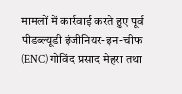मामलों में कार्रवाई करते हुए पूर्व पीडब्ल्यूडी इंजीनियर-इन-चीफ (ENC) गोविंद प्रसाद मेहरा तथा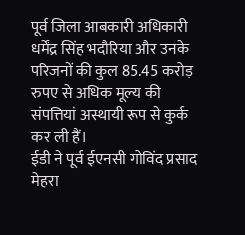पूर्व जिला आबकारी अधिकारी धर्मेंद्र सिंह भदौरिया और उनके परिजनों की कुल 85.45 करोड़ रुपए से अधिक मूल्य की संपत्तियां अस्थायी रूप से कुर्क कर ली हैं।
ईडी ने पूर्व ईएनसी गोविंद प्रसाद मेहरा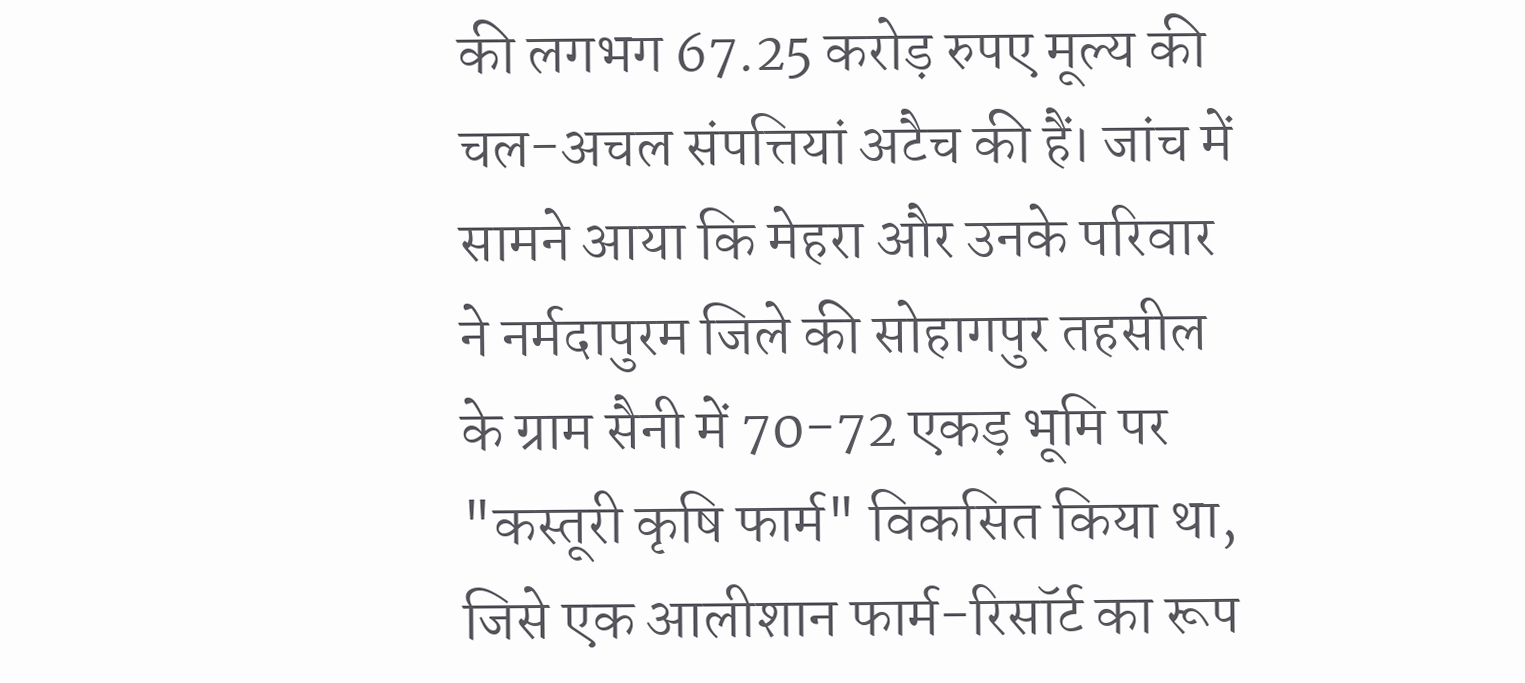की लगभग 67.25 करोड़ रुपए मूल्य की चल-अचल संपत्तियां अटैच की हैं। जांच में सामने आया कि मेहरा और उनके परिवार ने नर्मदापुरम जिले की सोहागपुर तहसील के ग्राम सैनी में 70-72 एकड़ भूमि पर "कस्तूरी कृषि फार्म" विकसित किया था, जिसे एक आलीशान फार्म-रिसॉर्ट का रूप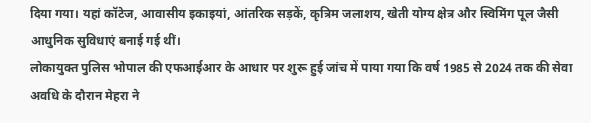दिया गया। यहां कॉटेज, आवासीय इकाइयां, आंतरिक सड़कें, कृत्रिम जलाशय, खेती योग्य क्षेत्र और स्विमिंग पूल जैसी आधुनिक सुविधाएं बनाई गई थीं।
लोकायुक्त पुलिस भोपाल की एफआईआर के आधार पर शुरू हुई जांच में पाया गया कि वर्ष 1985 से 2024 तक की सेवा अवधि के दौरान मेहरा ने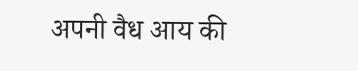अपनी वैध आय की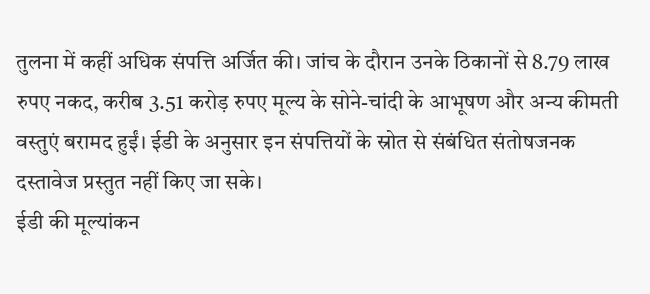तुलना में कहीं अधिक संपत्ति अर्जित की। जांच के दौरान उनके ठिकानों से 8.79 लाख रुपए नकद, करीब 3.51 करोड़ रुपए मूल्य के सोने-चांदी के आभूषण और अन्य कीमती वस्तुएं बरामद हुईं। ईडी के अनुसार इन संपत्तियों के स्रोत से संबंधित संतोषजनक दस्तावेज प्रस्तुत नहीं किए जा सके।
ईडी की मूल्यांकन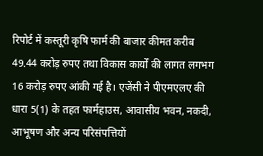रिपोर्ट में कस्तूरी कृषि फार्म की बाजार कीमत करीब 49.44 करोड़ रुपए तथा विकास कार्यों की लागत लगभग 16 करोड़ रुपए आंकी गई है। एजेंसी ने पीएमएलए की धारा 5(1) के तहत फार्महाउस, आवासीय भवन, नकदी, आभूषण और अन्य परिसंपत्तियों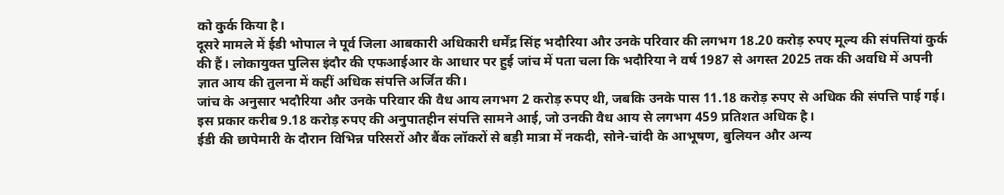को कुर्क किया है।
दूसरे मामले में ईडी भोपाल ने पूर्व जिला आबकारी अधिकारी धर्मेंद्र सिंह भदौरिया और उनके परिवार की लगभग 18.20 करोड़ रुपए मूल्य की संपत्तियां कुर्क की हैं। लोकायुक्त पुलिस इंदौर की एफआईआर के आधार पर हुई जांच में पता चला कि भदौरिया ने वर्ष 1987 से अगस्त 2025 तक की अवधि में अपनी ज्ञात आय की तुलना में कहीं अधिक संपत्ति अर्जित की।
जांच के अनुसार भदौरिया और उनके परिवार की वैध आय लगभग 2 करोड़ रुपए थी, जबकि उनके पास 11.18 करोड़ रुपए से अधिक की संपत्ति पाई गई। इस प्रकार करीब 9.18 करोड़ रुपए की अनुपातहीन संपत्ति सामने आई, जो उनकी वैध आय से लगभग 459 प्रतिशत अधिक है।
ईडी की छापेमारी के दौरान विभिन्न परिसरों और बैंक लॉकरों से बड़ी मात्रा में नकदी, सोने-चांदी के आभूषण, बुलियन और अन्य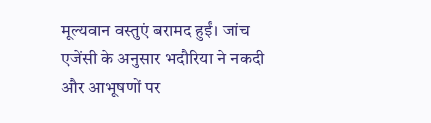मूल्यवान वस्तुएं बरामद हुईं। जांच एजेंसी के अनुसार भदौरिया ने नकदी और आभूषणों पर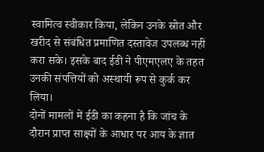स्वामित्व स्वीकार किया, लेकिन उनके स्रोत और खरीद से संबंधित प्रमाणित दस्तावेज उपलब्ध नहीं करा सके। इसके बाद ईडी ने पीएमएलए के तहत उनकी संपत्तियों को अस्थायी रूप से कुर्क कर लिया।
दोनों मामलों में ईडी का कहना है कि जांच के दौरान प्राप्त साक्ष्यों के आधार पर आय के ज्ञात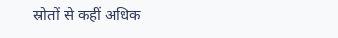स्रोतों से कहीं अधिक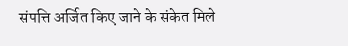संपत्ति अर्जित किए जाने के संकेत मिले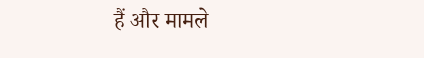हैं और मामले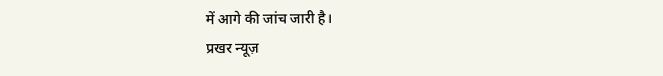में आगे की जांच जारी है।
प्रखर न्यूज़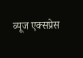व्यूज एक्सप्रेस